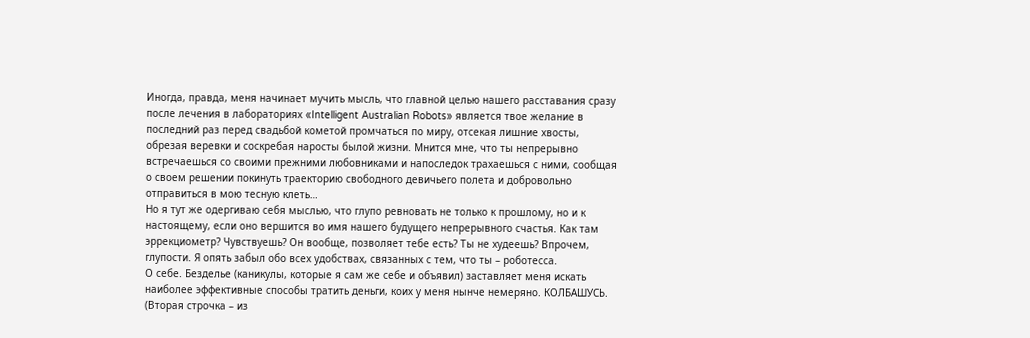Иногда, правда, меня начинает мучить мысль, что главной целью нашего расставания сразу после лечения в лабораториях «Intelligent Australian Robots» является твое желание в последний раз перед свадьбой кометой промчаться по миру, отсекая лишние хвосты, обрезая веревки и соскребая наросты былой жизни. Мнится мне, что ты непрерывно встречаешься со своими прежними любовниками и напоследок трахаешься с ними, сообщая о своем решении покинуть траекторию свободного девичьего полета и добровольно отправиться в мою тесную клеть…
Но я тут же одергиваю себя мыслью, что глупо ревновать не только к прошлому, но и к настоящему, если оно вершится во имя нашего будущего непрерывного счастья. Как там эррекциометр? Чувствуешь? Он вообще, позволяет тебе есть? Ты не худеешь? Впрочем, глупости. Я опять забыл обо всех удобствах, связанных с тем, что ты – роботесса.
О себе. Безделье (каникулы, которые я сам же себе и объявил) заставляет меня искать наиболее эффективные способы тратить деньги, коих у меня нынче немеряно. КОЛБАШУСЬ.
(Вторая строчка – из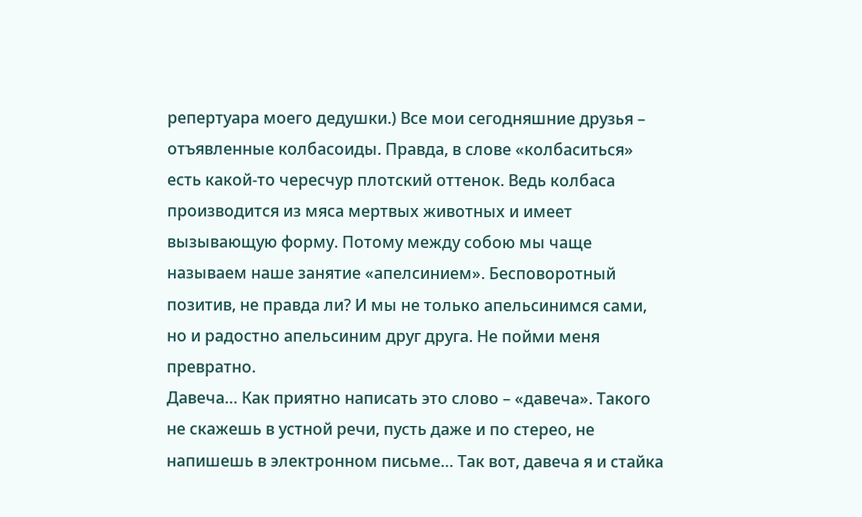репертуара моего дедушки.) Все мои сегодняшние друзья – отъявленные колбасоиды. Правда, в слове «колбаситься» есть какой-то чересчур плотский оттенок. Ведь колбаса производится из мяса мертвых животных и имеет вызывающую форму. Потому между собою мы чаще называем наше занятие «апелсинием». Бесповоротный позитив, не правда ли? И мы не только апельсинимся сами, но и радостно апельсиним друг друга. Не пойми меня превратно.
Давеча… Как приятно написать это слово – «давеча». Такого не скажешь в устной речи, пусть даже и по стерео, не напишешь в электронном письме… Так вот, давеча я и стайка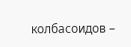колбасоидов –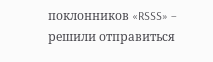поклонников «RSSS» – решили отправиться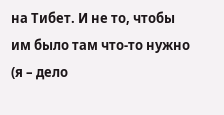на Тибет. И не то, чтобы им было там что-то нужно (я – дело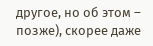другое, но об этом – позже), скорее даже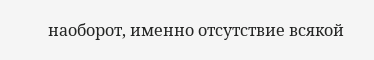наоборот, именно отсутствие всякой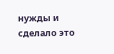нужды и сделало это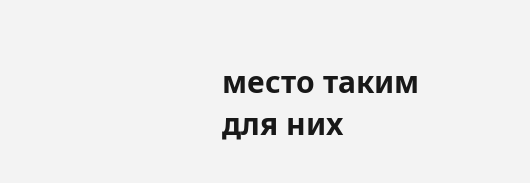место таким для них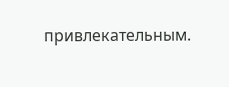привлекательным.